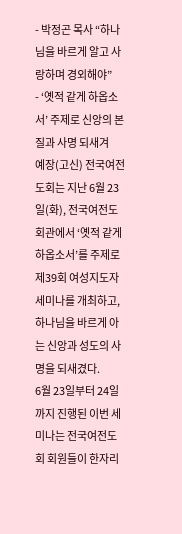- 박정곤 목사 “하나님을 바르게 알고 사랑하며 경외해야”
- ‘옛적 같게 하옵소서’ 주제로 신앙의 본질과 사명 되새겨
예장(고신) 전국여전도회는 지난 6월 23일(화), 전국여전도회관에서 ‘옛적 같게 하옵소서’를 주제로 제39회 여성지도자 세미나를 개최하고, 하나님을 바르게 아는 신앙과 성도의 사명을 되새겼다.
6월 23일부터 24일까지 진행된 이번 세미나는 전국여전도회 회원들이 한자리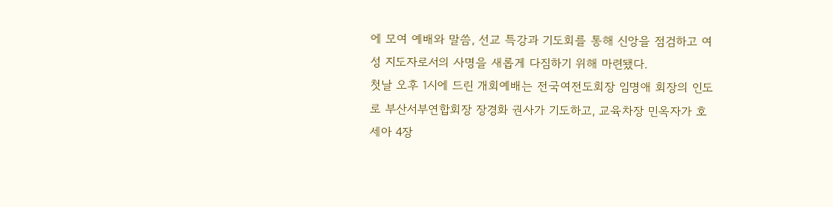에 모여 예배와 말씀, 선교 특강과 기도회를 통해 신앙을 점검하고 여성 지도자로서의 사명을 새롭게 다짐하기 위해 마련됐다.
첫날 오후 1시에 드린 개회예배는 전국여전도회장 임명애 회장의 인도로 부산서부연합회장 장경화 권사가 기도하고, 교육차장 민옥자가 호세아 4장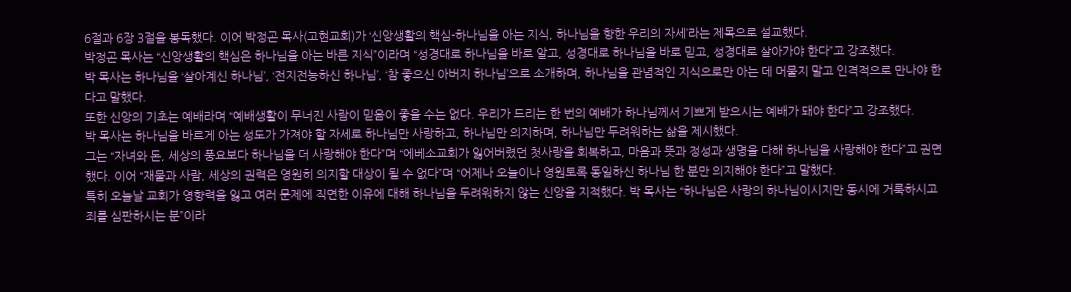6절과 6장 3절을 봉독했다. 이어 박정곤 목사(고현교회)가 ‘신앙생활의 핵심-하나님을 아는 지식, 하나님을 향한 우리의 자세’라는 제목으로 설교했다.
박정곤 목사는 “신앙생활의 핵심은 하나님을 아는 바른 지식”이라며 “성경대로 하나님을 바로 알고, 성경대로 하나님을 바로 믿고, 성경대로 살아가야 한다”고 강조했다.
박 목사는 하나님을 ‘살아계신 하나님’, ‘전지전능하신 하나님’, ‘참 좋으신 아버지 하나님’으로 소개하며, 하나님을 관념적인 지식으로만 아는 데 머물지 말고 인격적으로 만나야 한다고 말했다.
또한 신앙의 기초는 예배라며 “예배생활이 무너진 사람이 믿음이 좋을 수는 없다. 우리가 드리는 한 번의 예배가 하나님께서 기쁘게 받으시는 예배가 돼야 한다”고 강조했다.
박 목사는 하나님을 바르게 아는 성도가 가져야 할 자세로 하나님만 사랑하고, 하나님만 의지하며, 하나님만 두려워하는 삶을 제시했다.
그는 “자녀와 돈, 세상의 풍요보다 하나님을 더 사랑해야 한다”며 “에베소교회가 잃어버렸던 첫사랑을 회복하고, 마음과 뜻과 정성과 생명을 다해 하나님을 사랑해야 한다”고 권면했다. 이어 “재물과 사람, 세상의 권력은 영원히 의지할 대상이 될 수 없다”며 “어제나 오늘이나 영원토록 동일하신 하나님 한 분만 의지해야 한다”고 말했다.
특히 오늘날 교회가 영향력을 잃고 여러 문제에 직면한 이유에 대해 하나님을 두려워하지 않는 신앙을 지적했다. 박 목사는 “하나님은 사랑의 하나님이시지만 동시에 거룩하시고 죄를 심판하시는 분”이라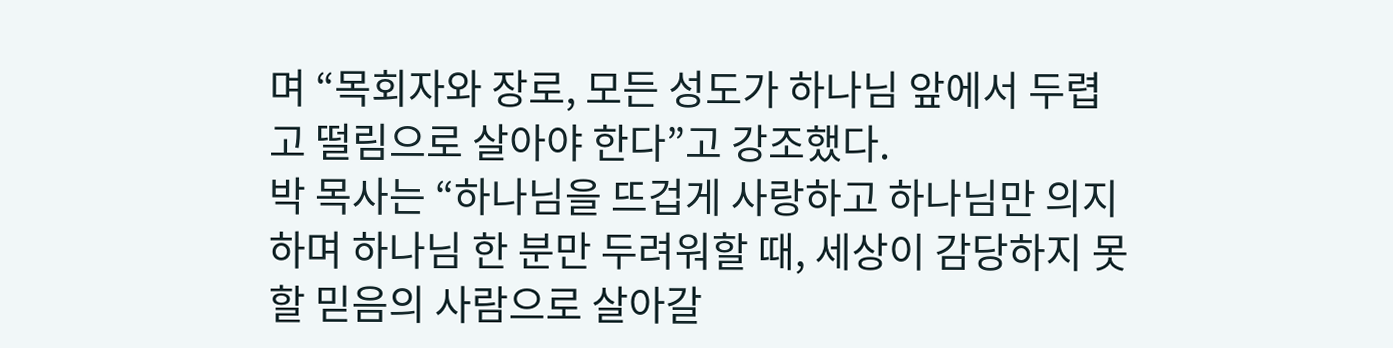며 “목회자와 장로, 모든 성도가 하나님 앞에서 두렵고 떨림으로 살아야 한다”고 강조했다.
박 목사는 “하나님을 뜨겁게 사랑하고 하나님만 의지하며 하나님 한 분만 두려워할 때, 세상이 감당하지 못할 믿음의 사람으로 살아갈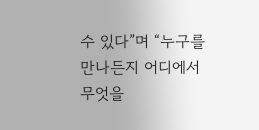수 있다”며 “누구를 만나든지 어디에서 무엇을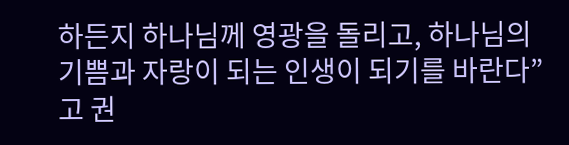하든지 하나님께 영광을 돌리고, 하나님의 기쁨과 자랑이 되는 인생이 되기를 바란다”고 권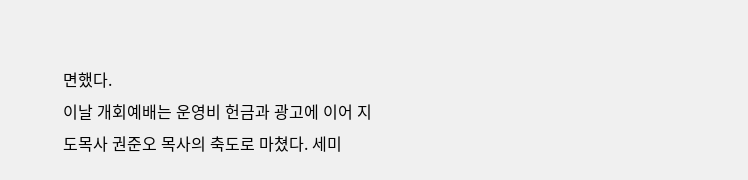면했다.
이날 개회예배는 운영비 헌금과 광고에 이어 지도목사 권준오 목사의 축도로 마쳤다. 세미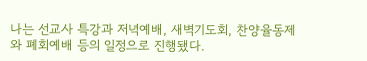나는 선교사 특강과 저녁예배, 새벽기도회, 찬양율동제와 폐회예배 등의 일정으로 진행됐다.